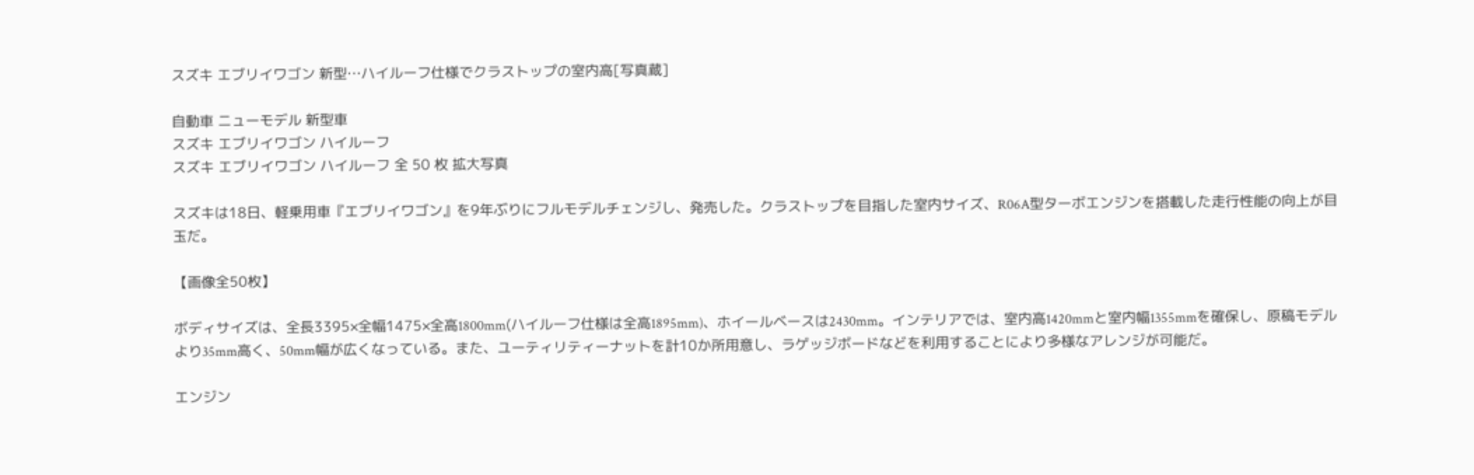スズキ エブリイワゴン 新型…ハイルーフ仕様でクラストップの室内高[写真蔵]

自動車 ニューモデル 新型車
スズキ エブリイワゴン ハイルーフ
スズキ エブリイワゴン ハイルーフ 全 50 枚 拡大写真

スズキは18日、軽乗用車『エブリイワゴン』を9年ぶりにフルモデルチェンジし、発売した。クラストップを目指した室内サイズ、R06A型ターボエンジンを搭載した走行性能の向上が目玉だ。

【画像全50枚】

ボディサイズは、全長3395×全幅1475×全高1800mm(ハイルーフ仕様は全高1895mm)、ホイールベースは2430mm。インテリアでは、室内高1420mmと室内幅1355mmを確保し、原稿モデルより35mm高く、50mm幅が広くなっている。また、ユーティリティーナットを計10か所用意し、ラゲッジボードなどを利用することにより多様なアレンジが可能だ。

エンジン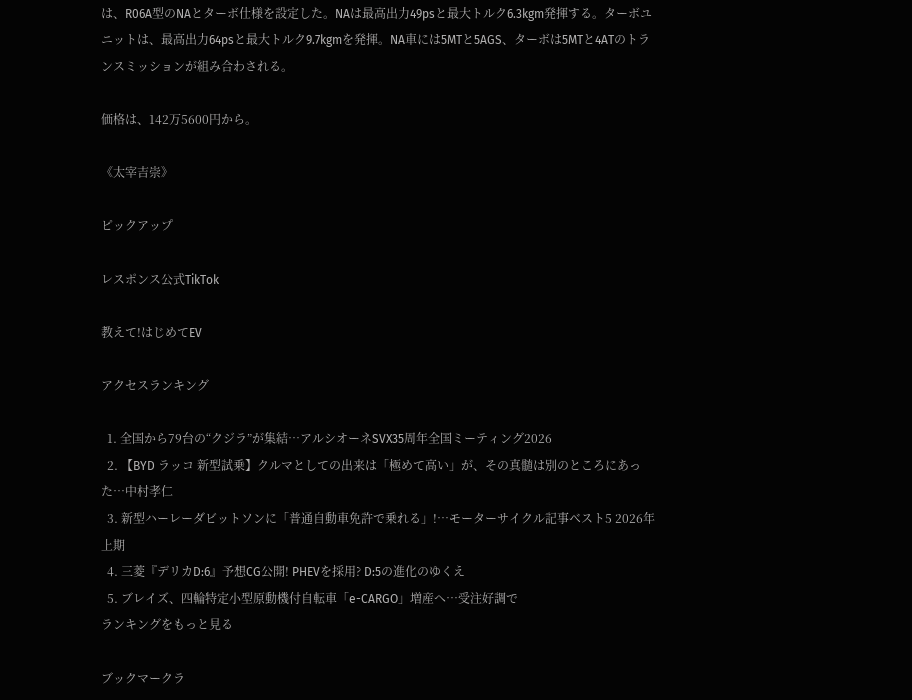は、R06A型のNAとターボ仕様を設定した。NAは最高出力49psと最大トルク6.3kgm発揮する。ターボユニットは、最高出力64psと最大トルク9.7kgmを発揮。NA車には5MTと5AGS、ターボは5MTと4ATのトランスミッションが組み合わされる。

価格は、142万5600円から。

《太宰吉崇》

ピックアップ

レスポンス公式TikTok

教えて!はじめてEV

アクセスランキング

  1. 全国から79台の“クジラ”が集結…アルシオーネSVX35周年全国ミーティング2026
  2. 【BYD ラッコ 新型試乗】クルマとしての出来は「極めて高い」が、その真髄は別のところにあった…中村孝仁
  3. 新型ハーレーダビットソンに「普通自動車免許で乗れる」!…モーターサイクル記事ベスト5 2026年上期
  4. 三菱『デリカD:6』予想CG公開! PHEVを採用? D:5の進化のゆくえ
  5. ブレイズ、四輪特定小型原動機付自転車「e-CARGO」増産へ…受注好調で
ランキングをもっと見る

ブックマークラ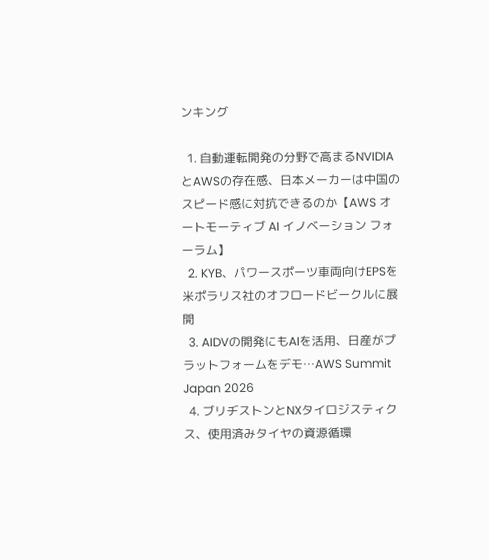ンキング

  1. 自動運転開発の分野で高まるNVIDIAとAWSの存在感、日本メーカーは中国のスピード感に対抗できるのか【AWS オートモーティブ AI イノベーション フォーラム】
  2. KYB、パワースポーツ車両向けEPSを米ポラリス社のオフロードビークルに展開
  3. AIDVの開発にもAIを活用、日産がプラットフォームをデモ…AWS Summit Japan 2026
  4. ブリヂストンとNXタイロジスティクス、使用済みタイヤの資源循環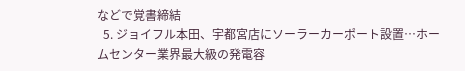などで覚書締結
  5. ジョイフル本田、宇都宮店にソーラーカーポート設置…ホームセンター業界最大級の発電容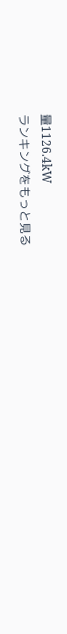量1126.4kW
ランキングをもっと見る